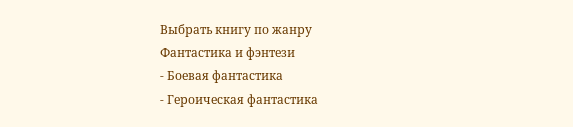Выбрать книгу по жанру
Фантастика и фэнтези
- Боевая фантастика
- Героическая фантастика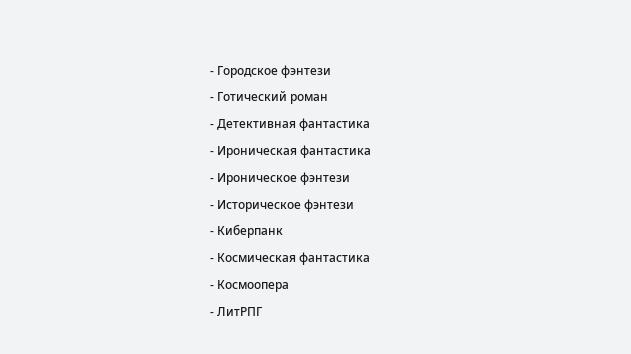- Городское фэнтези
- Готический роман
- Детективная фантастика
- Ироническая фантастика
- Ироническое фэнтези
- Историческое фэнтези
- Киберпанк
- Космическая фантастика
- Космоопера
- ЛитРПГ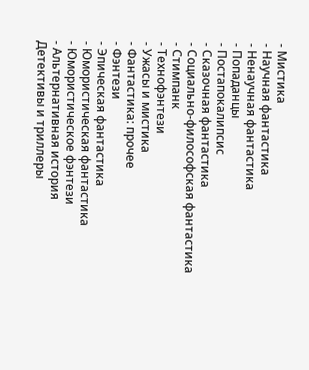- Мистика
- Научная фантастика
- Ненаучная фантастика
- Попаданцы
- Постапокалипсис
- Сказочная фантастика
- Социально-философская фантастика
- Стимпанк
- Технофэнтези
- Ужасы и мистика
- Фантастика: прочее
- Фэнтези
- Эпическая фантастика
- Юмористическая фантастика
- Юмористическое фэнтези
- Альтернативная история
Детективы и триллеры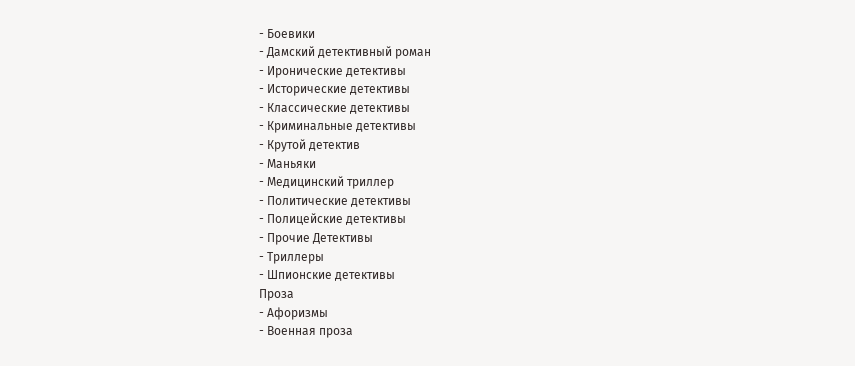- Боевики
- Дамский детективный роман
- Иронические детективы
- Исторические детективы
- Классические детективы
- Криминальные детективы
- Крутой детектив
- Маньяки
- Медицинский триллер
- Политические детективы
- Полицейские детективы
- Прочие Детективы
- Триллеры
- Шпионские детективы
Проза
- Афоризмы
- Военная проза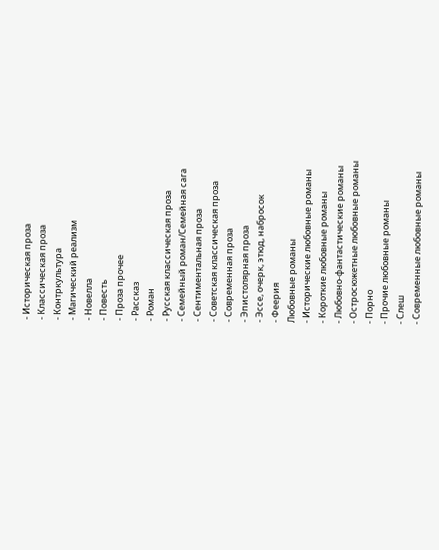- Историческая проза
- Классическая проза
- Контркультура
- Магический реализм
- Новелла
- Повесть
- Проза прочее
- Рассказ
- Роман
- Русская классическая проза
- Семейный роман/Семейная сага
- Сентиментальная проза
- Советская классическая проза
- Современная проза
- Эпистолярная проза
- Эссе, очерк, этюд, набросок
- Феерия
Любовные романы
- Исторические любовные романы
- Короткие любовные романы
- Любовно-фантастические романы
- Остросюжетные любовные романы
- Порно
- Прочие любовные романы
- Слеш
- Современные любовные романы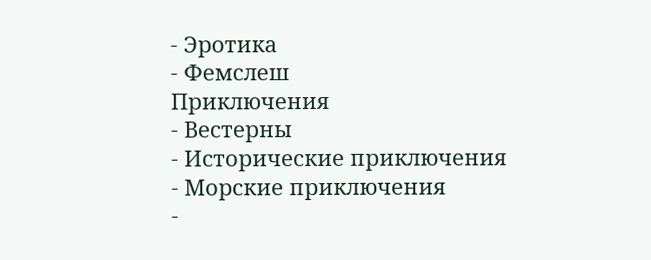- Эротика
- Фемслеш
Приключения
- Вестерны
- Исторические приключения
- Морские приключения
-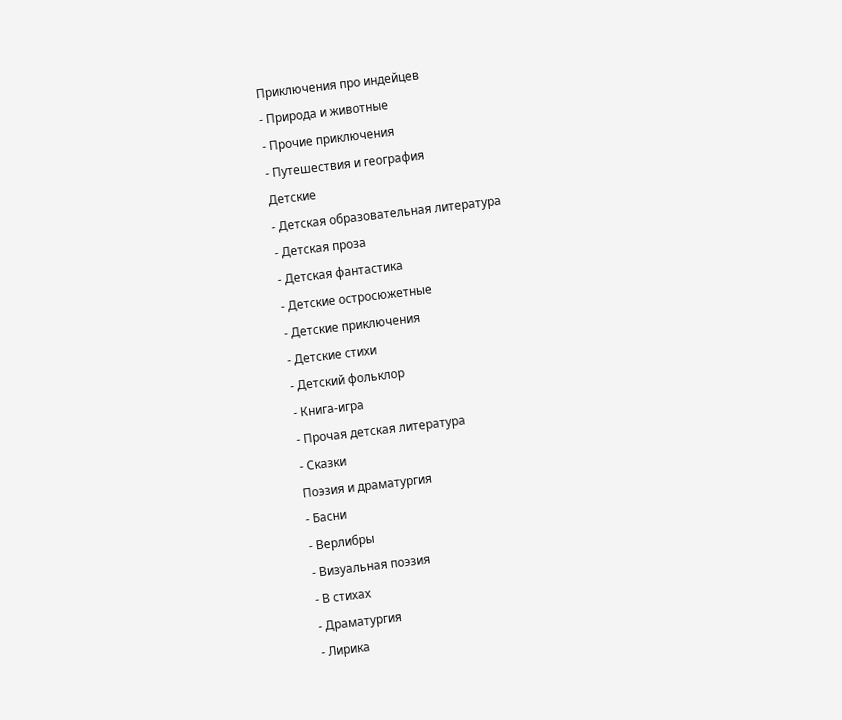Приключения про индейцев
- Природа и животные
- Прочие приключения
- Путешествия и география
Детские
- Детская образовательная литература
- Детская проза
- Детская фантастика
- Детские остросюжетные
- Детские приключения
- Детские стихи
- Детский фольклор
- Книга-игра
- Прочая детская литература
- Сказки
Поэзия и драматургия
- Басни
- Верлибры
- Визуальная поэзия
- В стихах
- Драматургия
- Лирика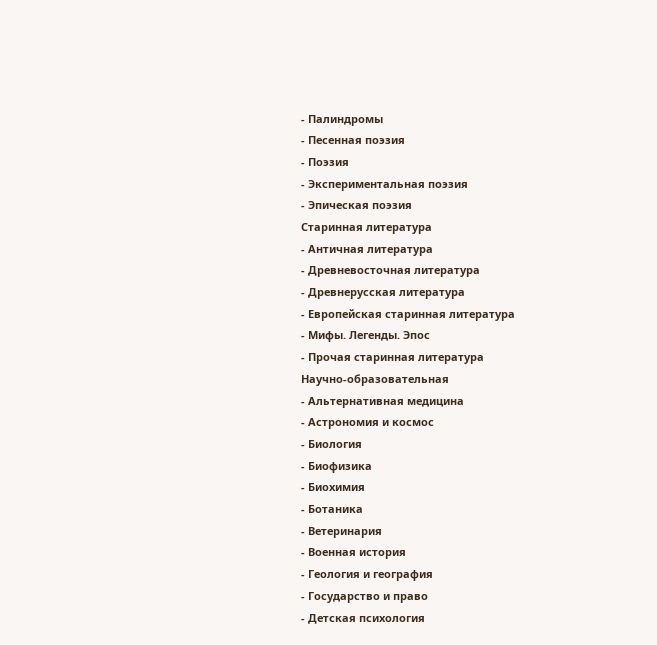- Палиндромы
- Песенная поэзия
- Поэзия
- Экспериментальная поэзия
- Эпическая поэзия
Старинная литература
- Античная литература
- Древневосточная литература
- Древнерусская литература
- Европейская старинная литература
- Мифы. Легенды. Эпос
- Прочая старинная литература
Научно-образовательная
- Альтернативная медицина
- Астрономия и космос
- Биология
- Биофизика
- Биохимия
- Ботаника
- Ветеринария
- Военная история
- Геология и география
- Государство и право
- Детская психология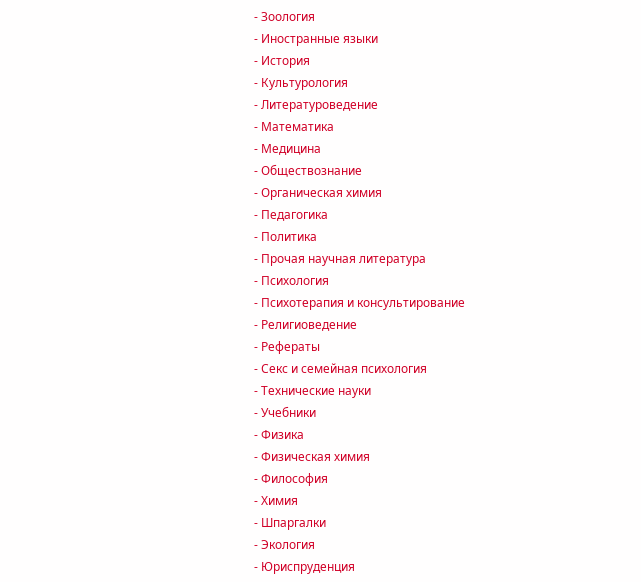- Зоология
- Иностранные языки
- История
- Культурология
- Литературоведение
- Математика
- Медицина
- Обществознание
- Органическая химия
- Педагогика
- Политика
- Прочая научная литература
- Психология
- Психотерапия и консультирование
- Религиоведение
- Рефераты
- Секс и семейная психология
- Технические науки
- Учебники
- Физика
- Физическая химия
- Философия
- Химия
- Шпаргалки
- Экология
- Юриспруденция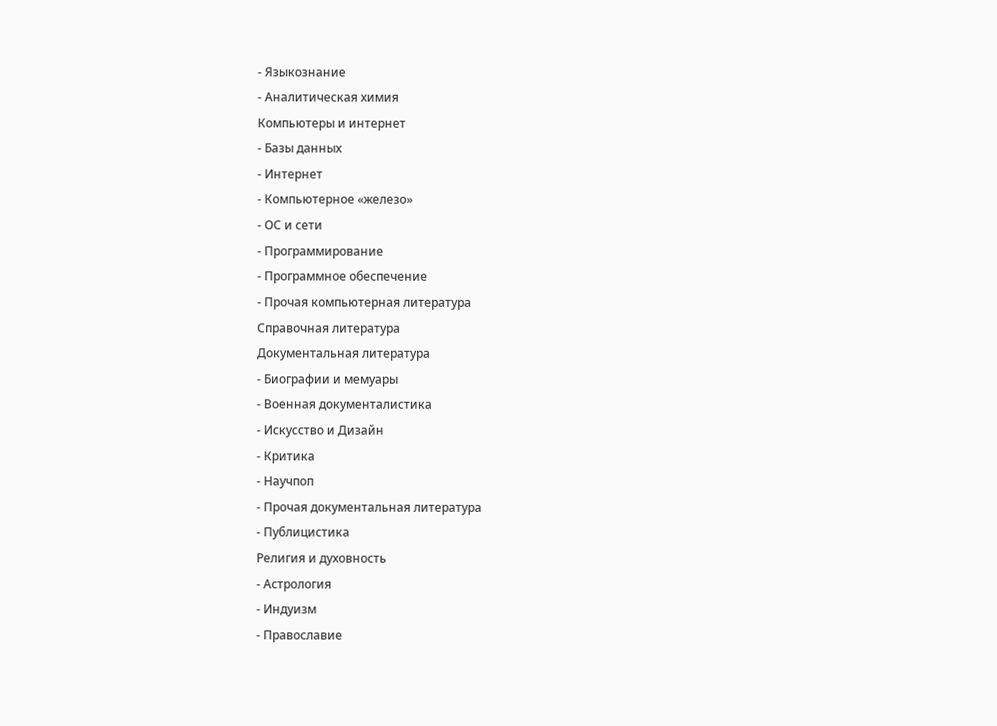- Языкознание
- Аналитическая химия
Компьютеры и интернет
- Базы данных
- Интернет
- Компьютерное «железо»
- ОС и сети
- Программирование
- Программное обеспечение
- Прочая компьютерная литература
Справочная литература
Документальная литература
- Биографии и мемуары
- Военная документалистика
- Искусство и Дизайн
- Критика
- Научпоп
- Прочая документальная литература
- Публицистика
Религия и духовность
- Астрология
- Индуизм
- Православие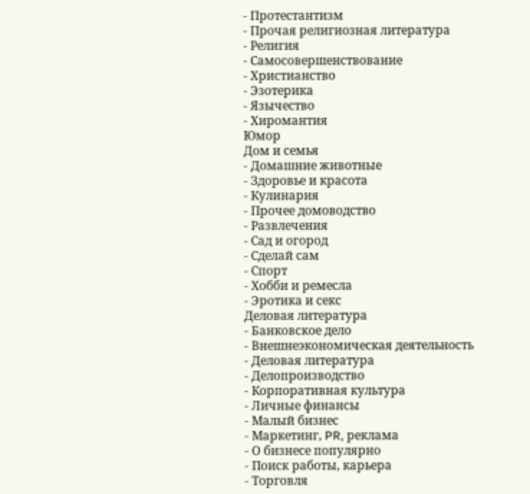- Протестантизм
- Прочая религиозная литература
- Религия
- Самосовершенствование
- Христианство
- Эзотерика
- Язычество
- Хиромантия
Юмор
Дом и семья
- Домашние животные
- Здоровье и красота
- Кулинария
- Прочее домоводство
- Развлечения
- Сад и огород
- Сделай сам
- Спорт
- Хобби и ремесла
- Эротика и секс
Деловая литература
- Банковское дело
- Внешнеэкономическая деятельность
- Деловая литература
- Делопроизводство
- Корпоративная культура
- Личные финансы
- Малый бизнес
- Маркетинг, PR, реклама
- О бизнесе популярно
- Поиск работы, карьера
- Торговля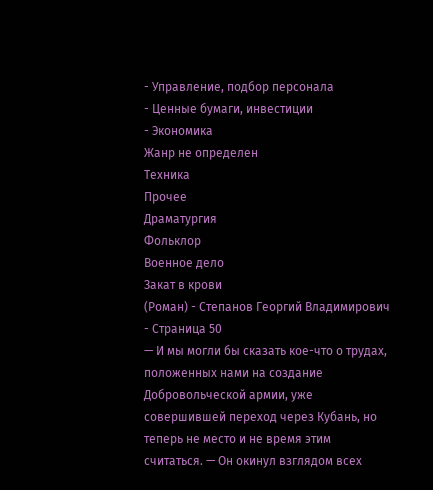- Управление, подбор персонала
- Ценные бумаги, инвестиции
- Экономика
Жанр не определен
Техника
Прочее
Драматургия
Фольклор
Военное дело
Закат в крови
(Роман) - Степанов Георгий Владимирович - Страница 50
— И мы могли бы сказать кое-что о трудах, положенных нами на создание Добровольческой армии, уже совершившей переход через Кубань, но теперь не место и не время этим считаться. — Он окинул взглядом всех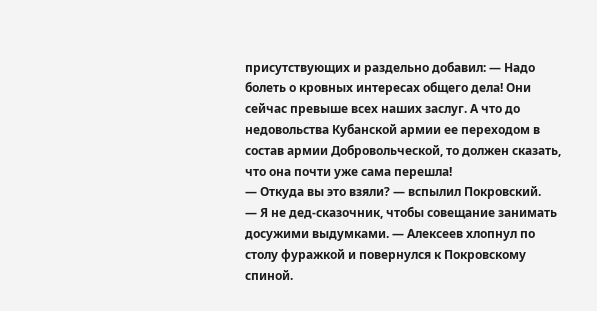присутствующих и раздельно добавил: — Надо болеть о кровных интересах общего дела! Они сейчас превыше всех наших заслуг. А что до недовольства Кубанской армии ее переходом в состав армии Добровольческой, то должен сказать, что она почти уже сама перешла!
— Откуда вы это взяли? — вспылил Покровский.
— Я не дед-сказочник, чтобы совещание занимать досужими выдумками. — Алексеев хлопнул по столу фуражкой и повернулся к Покровскому спиной.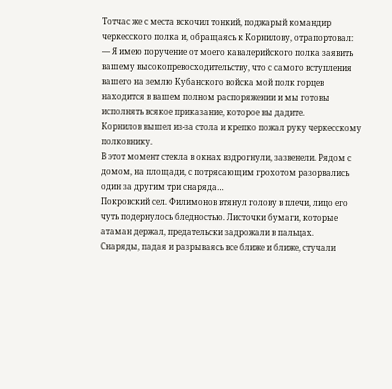Тотчас же с места вскочил тонкий, поджарый командир черкесского полка и, обращаясь к Корнилову, отрапортовал:
— Я имею поручение от моего кавалерийского полка заявить вашему высокопревосходительству, что с самого вступления вашего на землю Кубанского войска мой полк горцев находится в вашем полном распоряжении и мы готовы исполнять всякое приказание, которое вы дадите.
Корнилов вышел из-за стола и крепко пожал руку черкесскому полковнику.
В этот момент стекла в окнах вздрогнули, зазвенели. Рядом с домом, на площади, с потрясающим грохотом разорвались один за другим три снаряда…
Покровский сел. Филимонов втянул голову в плечи, лицо его чуть подернулось бледностью. Листочки бумаги, которые атаман держал, предательски задрожали в пальцах.
Снаряды, падая и разрываясь все ближе и ближе, стучали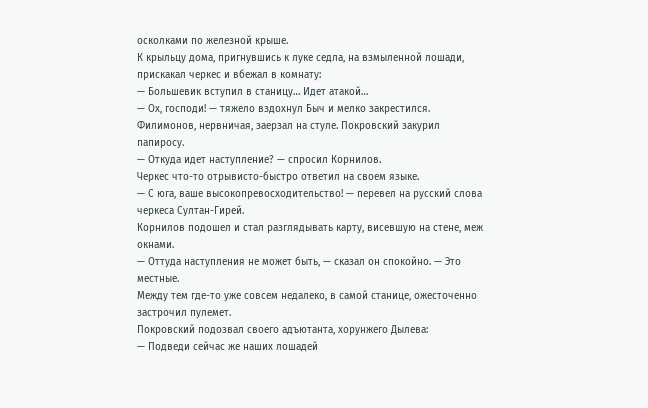осколками по железной крыше.
К крыльцу дома, пригнувшись к луке седла, на взмыленной лошади, прискакал черкес и вбежал в комнату:
— Большевик вступил в станицу… Идет атакой…
— Ох, господи! — тяжело вздохнул Быч и мелко закрестился.
Филимонов, нервничая, заерзал на стуле. Покровский закурил папиросу.
— Откуда идет наступление? — спросил Корнилов.
Черкес что-то отрывисто-быстро ответил на своем языке.
— С юга, ваше высокопревосходительство! — перевел на русский слова черкеса Султан-Гирей.
Корнилов подошел и стал разглядывать карту, висевшую на стене, меж окнами.
— Оттуда наступления не может быть, — сказал он спокойно. — Это местные.
Между тем где-то уже совсем недалеко, в самой станице, ожесточенно застрочил пулемет.
Покровский подозвал своего адъютанта, хорунжего Дылева:
— Подведи сейчас же наших лошадей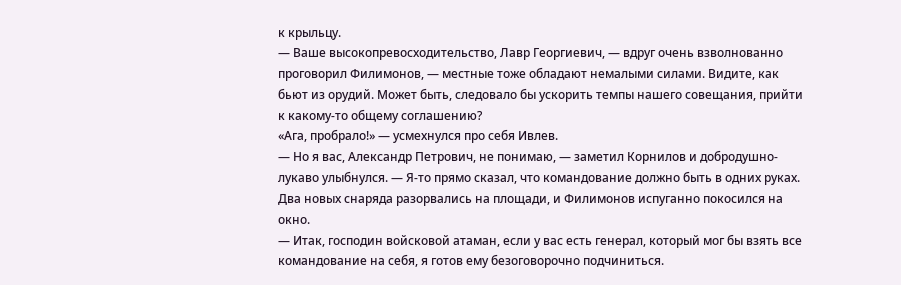к крыльцу.
— Ваше высокопревосходительство, Лавр Георгиевич, — вдруг очень взволнованно проговорил Филимонов, — местные тоже обладают немалыми силами. Видите, как бьют из орудий. Может быть, следовало бы ускорить темпы нашего совещания, прийти к какому-то общему соглашению?
«Ага, пробрало!» — усмехнулся про себя Ивлев.
— Но я вас, Александр Петрович, не понимаю, — заметил Корнилов и добродушно-лукаво улыбнулся. — Я-то прямо сказал, что командование должно быть в одних руках.
Два новых снаряда разорвались на площади, и Филимонов испуганно покосился на окно.
— Итак, господин войсковой атаман, если у вас есть генерал, который мог бы взять все командование на себя, я готов ему безоговорочно подчиниться.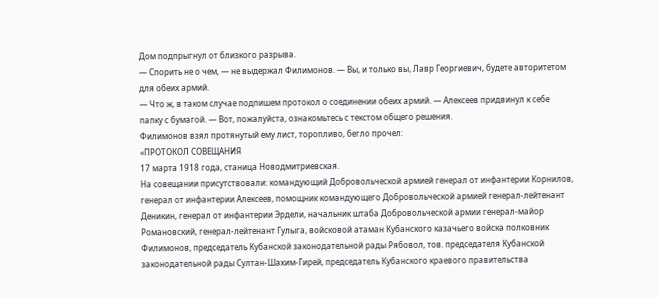Дом подпрыгнул от близкого разрыва.
— Спорить не о чем, — не выдержал Филимонов. — Вы, и только вы, Лавр Георгиевич, будете авторитетом для обеих армий.
— Что ж, в таком случае подпишем протокол о соединении обеих армий. — Алексеев придвинул к себе папку с бумагой. — Вот, пожалуйста, ознакомьтесь с текстом общего решения.
Филимонов взял протянутый ему лист, торопливо, бегло прочел:
«ПРОТОКОЛ СОВЕЩАНИЯ
17 марта 1918 года, станица Новодмитриевская.
На совещании присутствовали: командующий Добровольческой армией генерал от инфантерии Корнилов, генерал от инфантерии Алексеев, помощник командующего Добровольческой армией генерал-лейтенант Деникин, генерал от инфантерии Эрдели, начальник штаба Добровольческой армии генерал-майор Романовский, генерал-лейтенант Гулыга, войсковой атаман Кубанского казачьего войска полковник Филимонов, председатель Кубанской законодательной рады Рябовол, тов. председателя Кубанской законодательной рады Султан-Шахим-Гирей, председатель Кубанского краевого правительства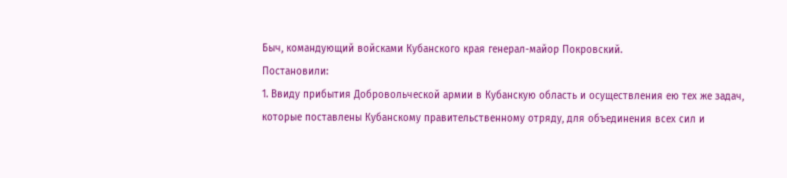Быч, командующий войсками Кубанского края генерал-майор Покровский.
Постановили:
1. Ввиду прибытия Добровольческой армии в Кубанскую область и осуществления ею тех же задач, которые поставлены Кубанскому правительственному отряду, для объединения всех сил и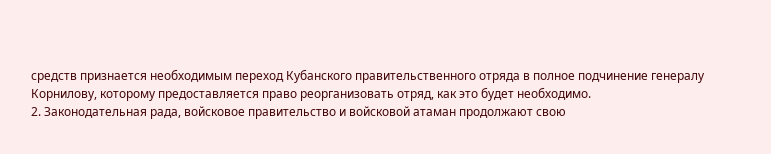средств признается необходимым переход Кубанского правительственного отряда в полное подчинение генералу Корнилову, которому предоставляется право реорганизовать отряд, как это будет необходимо.
2. Законодательная рада, войсковое правительство и войсковой атаман продолжают свою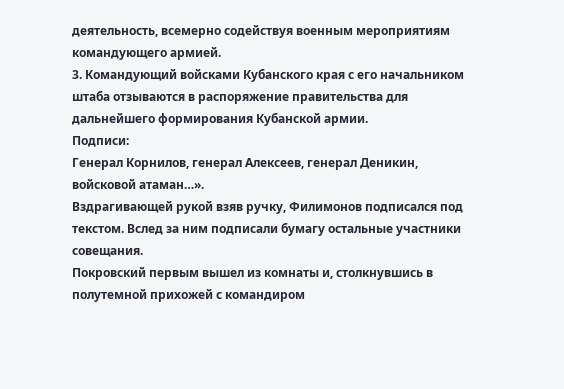деятельность, всемерно содействуя военным мероприятиям командующего армией.
3. Командующий войсками Кубанского края с его начальником штаба отзываются в распоряжение правительства для дальнейшего формирования Кубанской армии.
Подписи:
Генерал Корнилов, генерал Алексеев, генерал Деникин, войсковой атаман…».
Вздрагивающей рукой взяв ручку, Филимонов подписался под текстом. Вслед за ним подписали бумагу остальные участники совещания.
Покровский первым вышел из комнаты и, столкнувшись в полутемной прихожей с командиром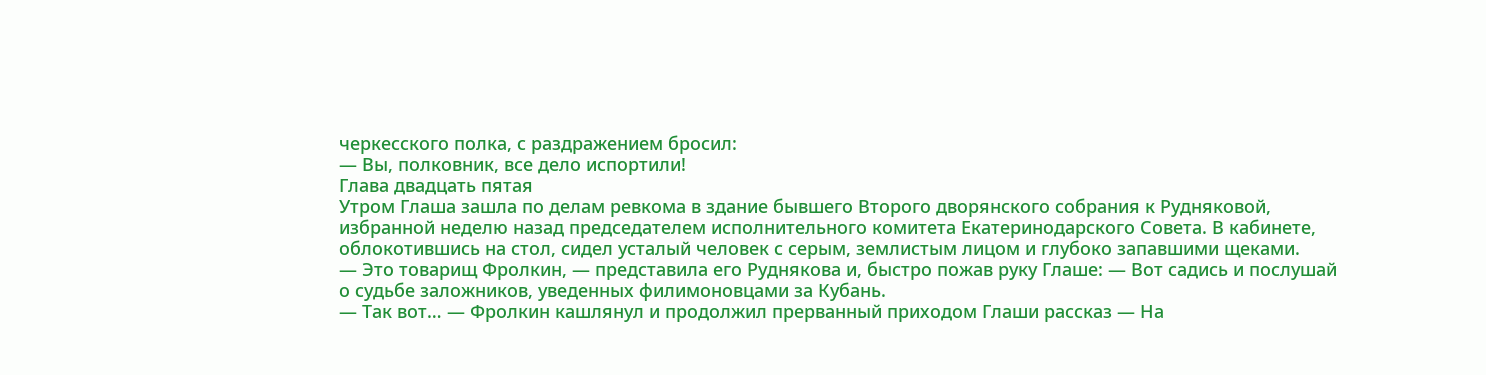черкесского полка, с раздражением бросил:
— Вы, полковник, все дело испортили!
Глава двадцать пятая
Утром Глаша зашла по делам ревкома в здание бывшего Второго дворянского собрания к Рудняковой, избранной неделю назад председателем исполнительного комитета Екатеринодарского Совета. В кабинете, облокотившись на стол, сидел усталый человек с серым, землистым лицом и глубоко запавшими щеками.
— Это товарищ Фролкин, — представила его Руднякова и, быстро пожав руку Глаше: — Вот садись и послушай о судьбе заложников, уведенных филимоновцами за Кубань.
— Так вот… — Фролкин кашлянул и продолжил прерванный приходом Глаши рассказ — На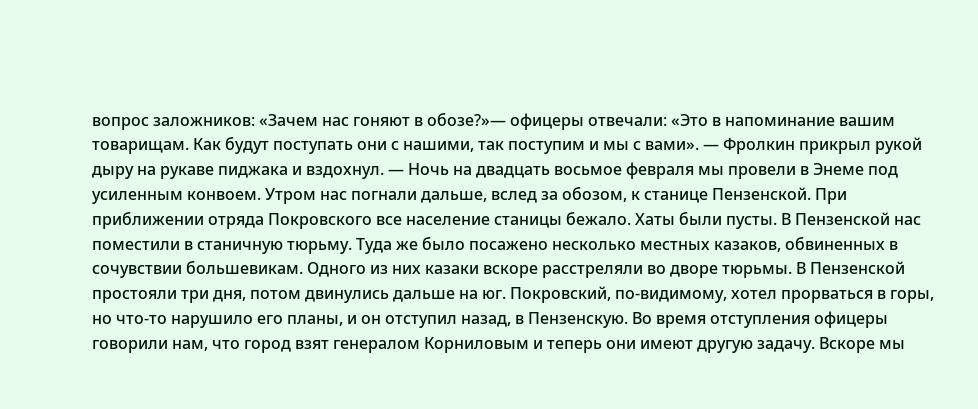вопрос заложников: «Зачем нас гоняют в обозе?»— офицеры отвечали: «Это в напоминание вашим товарищам. Как будут поступать они с нашими, так поступим и мы с вами». — Фролкин прикрыл рукой дыру на рукаве пиджака и вздохнул. — Ночь на двадцать восьмое февраля мы провели в Энеме под усиленным конвоем. Утром нас погнали дальше, вслед за обозом, к станице Пензенской. При приближении отряда Покровского все население станицы бежало. Хаты были пусты. В Пензенской нас поместили в станичную тюрьму. Туда же было посажено несколько местных казаков, обвиненных в сочувствии большевикам. Одного из них казаки вскоре расстреляли во дворе тюрьмы. В Пензенской простояли три дня, потом двинулись дальше на юг. Покровский, по-видимому, хотел прорваться в горы, но что-то нарушило его планы, и он отступил назад, в Пензенскую. Во время отступления офицеры говорили нам, что город взят генералом Корниловым и теперь они имеют другую задачу. Вскоре мы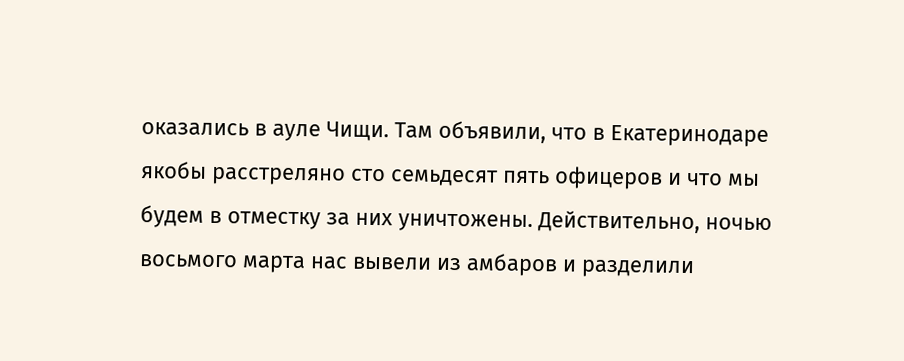оказались в ауле Чищи. Там объявили, что в Екатеринодаре якобы расстреляно сто семьдесят пять офицеров и что мы будем в отместку за них уничтожены. Действительно, ночью восьмого марта нас вывели из амбаров и разделили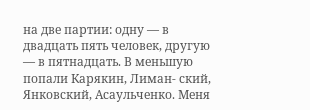на две партии: одну — в двадцать пять человек, другую — в пятнадцать. В меньшую попали Карякин, Лиман- ский, Янковский, Асаульченко. Меня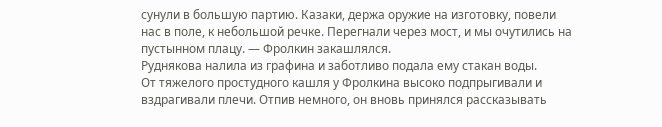сунули в большую партию. Казаки, держа оружие на изготовку, повели нас в поле, к небольшой речке. Перегнали через мост, и мы очутились на пустынном плацу. — Фролкин закашлялся.
Руднякова налила из графина и заботливо подала ему стакан воды.
От тяжелого простудного кашля у Фролкина высоко подпрыгивали и вздрагивали плечи. Отпив немного, он вновь принялся рассказывать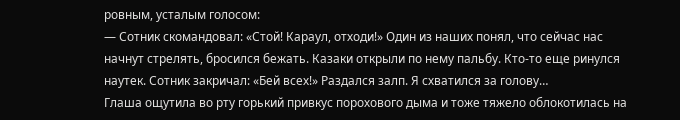ровным, усталым голосом:
— Сотник скомандовал: «Стой! Караул, отходи!» Один из наших понял, что сейчас нас начнут стрелять, бросился бежать. Казаки открыли по нему пальбу. Кто-то еще ринулся наутек. Сотник закричал: «Бей всех!» Раздался залп. Я схватился за голову…
Глаша ощутила во рту горький привкус порохового дыма и тоже тяжело облокотилась на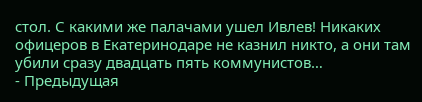стол. С какими же палачами ушел Ивлев! Никаких офицеров в Екатеринодаре не казнил никто, а они там убили сразу двадцать пять коммунистов…
- Предыдущая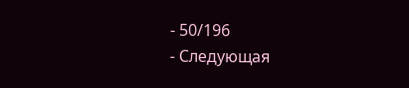- 50/196
- Следующая